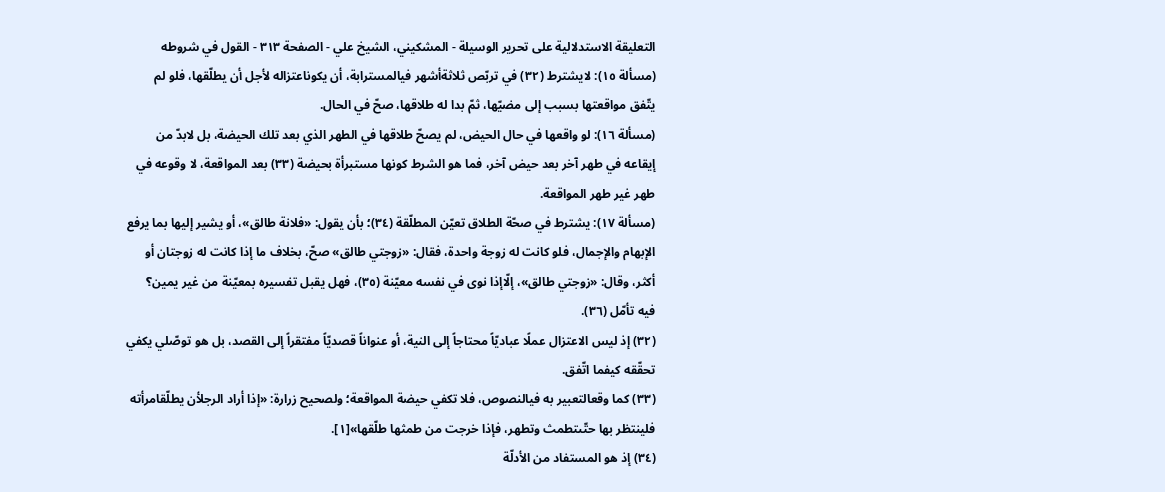التعليقة الاستدلالية على تحرير الوسيلة - المشكيني، الشيخ علي - الصفحة ٣١٣ - القول في شروطه
(مسألة ١٥): لايشترط (٣٢) في تربّص ثلاثةأشهر فيالمسترابة، أن يكوناعتزاله لأجل أن يطلّقها، فلو لم يتّفق مواقعتها بسبب إلى مضيّها، ثمّ بدا له طلاقها، صحّ في الحال.
(مسألة ١٦): لو واقعها في حال الحيض، لم يصحّ طلاقها في الطهر الذي بعد تلك الحيضة، بل لابدّ من إيقاعه في طهر آخر بعد حيض آخر، فما هو الشرط كونها مستبرأة بحيضة (٣٣) بعد المواقعة، لا وقوعه في طهر غير طهر المواقعة.
(مسألة ١٧): يشترط في صحّة الطلاق تعيّن المطلّقة (٣٤)؛ بأن يقول: «فلانة طالق»، أو يشير إليها بما يرفع الإبهام والإجمال، فلو كانت له زوجة واحدة، فقال: «زوجتي طالق» صحّ، بخلاف ما إذا كانت له زوجتان أو أكثر، وقال: «زوجتي طالق»، إلّاإذا نوى في نفسه معيّنة (٣٥)، فهل يقبل تفسيره بمعيّنة من غير يمين؟ فيه تأمّل (٣٦).
(٣٢) إذ ليس الاعتزال عملًا عباديّاً محتاجاً إلى النية، أو عنواناً قصديّاً مفتقراً إلى القصد، بل هو توصّلي يكفي تحقّقه كيفما اتّفق.
(٣٣) كما وقعالتعبير به فيالنصوص، فلا تكفي حيضة المواقعة؛ ولصحيح زرارة: «إذا أراد الرجلأن يطلّقامرأته فلينتظر بها حتّىتطمث وتطهر، فإذا خرجت من طمثها طلّقها»[١].
(٣٤) إذ هو المستفاد من الأدلّة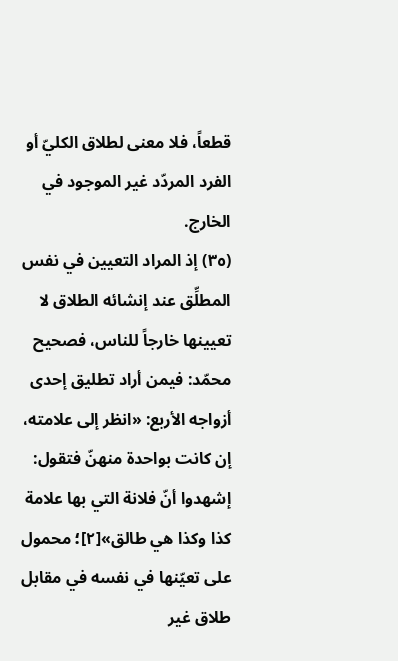قطعاً، فلا معنى لطلاق الكليّ أو الفرد المردّد غير الموجود في الخارج.
(٣٥) إذ المراد التعيين في نفس المطلِّق عند إنشائه الطلاق لا تعيينها خارجاً للناس، فصحيح محمّد: فيمن أراد تطليق إحدى أزواجه الأربع: «انظر إلى علامته، إن كانت بواحدة منهنّ فتقول: إشهدوا أنّ فلانة التي بها علامة كذا وكذا هي طالق»[٢]؛ محمول على تعيّنها في نفسه في مقابل طلاق غير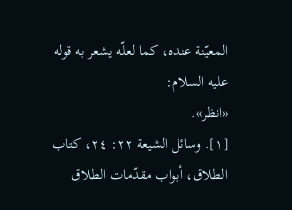المعيّنة عنده، كما لعلّه يشعر به قوله عليه السلام:
«انظر».
[١]. وسائل الشيعة ٢٢: ٢٤، كتاب الطلاق، أبواب مقدّمات الطلاق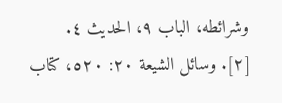وشرائطه، الباب ٩، الحديث ٤.
[٢]. وسائل الشيعة ٢٠: ٥٢٠، كتاب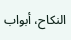النكاح، أبواب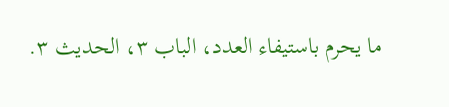ما يحرم باستيفاء العدد، الباب ٣، الحديث ٣.